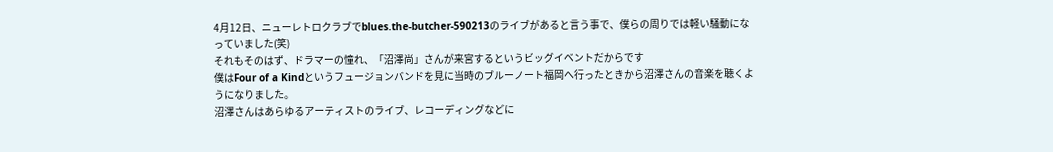4月12日、ニューレトロクラブでblues.the-butcher-590213のライブがあると言う事で、僕らの周りでは軽い騒動になっていました(笑)
それもそのはず、ドラマーの憧れ、「沼澤尚」さんが来宮するというビッグイベントだからです
僕はFour of a Kindというフュージョンバンドを見に当時のブルーノート福岡へ行ったときから沼澤さんの音楽を聴くようになりました。
沼澤さんはあらゆるアーティストのライブ、レコーディングなどに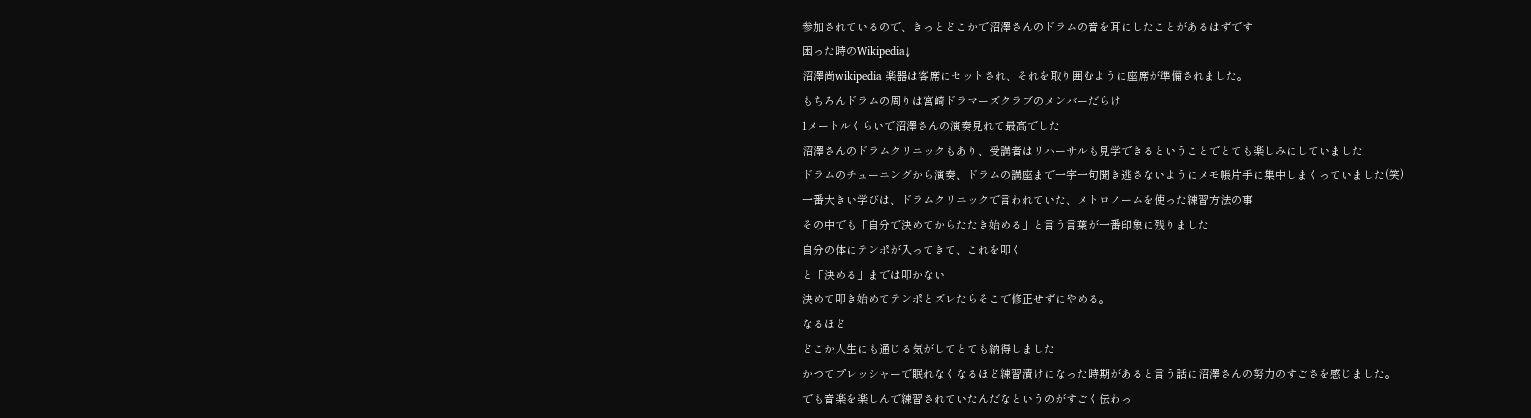参加されているので、きっとどこかで沼澤さんのドラムの音を耳にしたことがあるはずです
困った時のWikipedia↓
沼澤尚wikipedia 楽器は客席にセットされ、それを取り囲むように座席が準備されました。
もちろんドラムの周りは宮崎ドラマーズクラブのメンバーだらけ
1メートルくらいで沼澤さんの演奏見れて最高でした
沼澤さんのドラムクリニックもあり、受講者はリハーサルも見学できるということでとても楽しみにしていました
ドラムのチューニングから演奏、ドラムの講座まで一字一句聞き逃さないようにメモ帳片手に集中しまくっていました(笑)
一番大きい学びは、ドラムクリニックで言われていた、メトロノームを使った練習方法の事
その中でも「自分で決めてからたたき始める」と言う言葉が一番印象に残りました
自分の体にテンポが入ってきて、これを叩く
と「決める」までは叩かない
決めて叩き始めてテンポとズレたらそこで修正せずにやめる。
なるほど
どこか人生にも通じる気がしてとても納得しました
かつてプレッシャーで眠れなくなるほど練習漬けになった時期があると言う話に沼澤さんの努力のすごさを感じました。
でも音楽を楽しんで練習されていたんだなというのがすごく伝わっ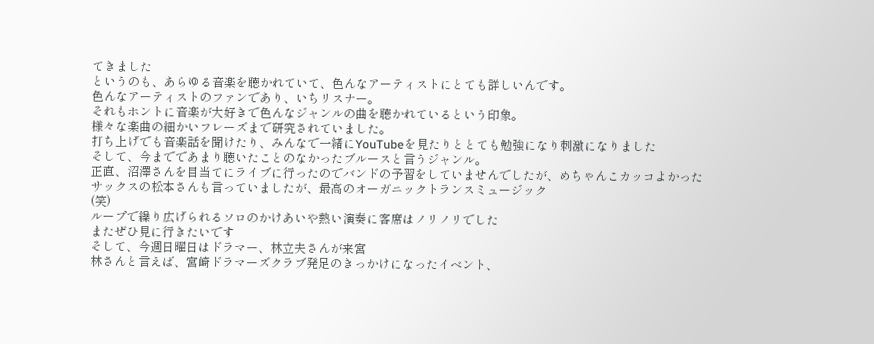てきました
というのも、あらゆる音楽を聴かれていて、色んなアーティストにとても詳しいんです。
色んなアーティストのファンであり、いちリスナー。
それもホントに音楽が大好きで色んなジャンルの曲を聴かれているという印象。
様々な楽曲の細かいフレーズまで研究されていました。
打ち上げでも音楽話を聞けたり、みんなで一緒にYouTubeを見たりととても勉強になり刺激になりました
そして、今までであまり聴いたことのなかったブルースと言うジャンル。
正直、沼澤さんを目当てにライブに行ったのでバンドの予習をしていませんでしたが、めちゃんこカッコよかった
サックスの松本さんも言っていましたが、最高のオーガニックトランスミュージック
(笑)
ループで繰り広げられるソロのかけあいや熱い演奏に客席はノリノリでした
またぜひ見に行きたいです
そして、今週日曜日はドラマー、林立夫さんが来宮
林さんと言えば、宮崎ドラマーズクラブ発足のきっかけになったイベント、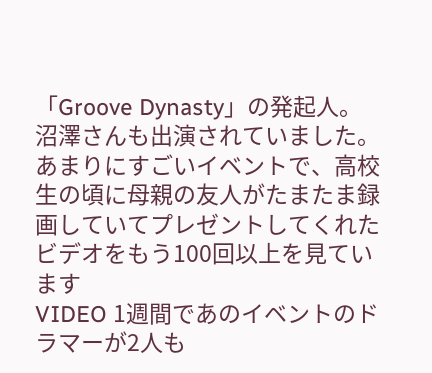「Groove Dynasty」の発起人。
沼澤さんも出演されていました。
あまりにすごいイベントで、高校生の頃に母親の友人がたまたま録画していてプレゼントしてくれたビデオをもう100回以上を見ています
VIDEO 1週間であのイベントのドラマーが2人も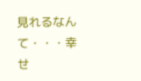見れるなんて・・・幸せ